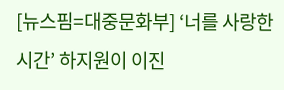[뉴스핌=대중문화부] ‘너를 사랑한 시간’ 하지원이 이진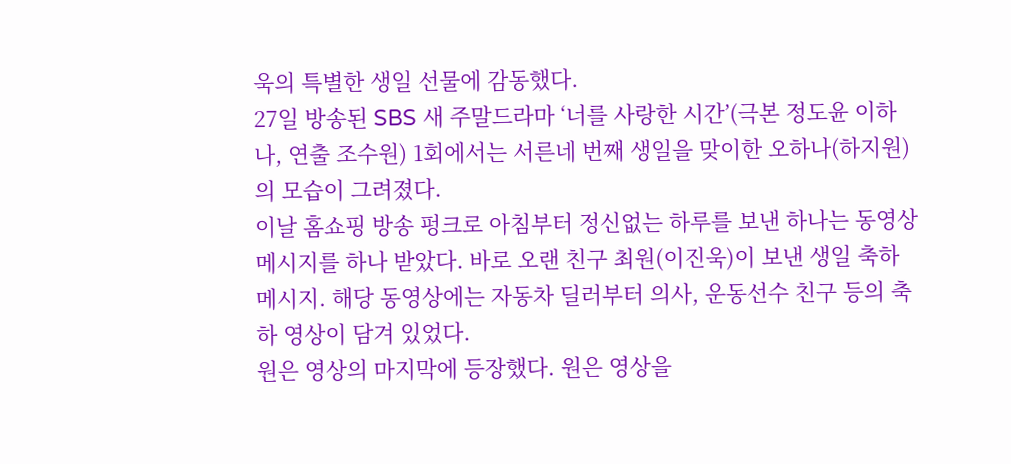욱의 특별한 생일 선물에 감동했다.
27일 방송된 SBS 새 주말드라마 ‘너를 사랑한 시간’(극본 정도윤 이하나, 연출 조수원) 1회에서는 서른네 번째 생일을 맞이한 오하나(하지원)의 모습이 그려졌다.
이날 홈쇼핑 방송 펑크로 아침부터 정신없는 하루를 보낸 하나는 동영상 메시지를 하나 받았다. 바로 오랜 친구 최원(이진욱)이 보낸 생일 축하 메시지. 해당 동영상에는 자동차 딜러부터 의사, 운동선수 친구 등의 축하 영상이 담겨 있었다.
원은 영상의 마지막에 등장했다. 원은 영상을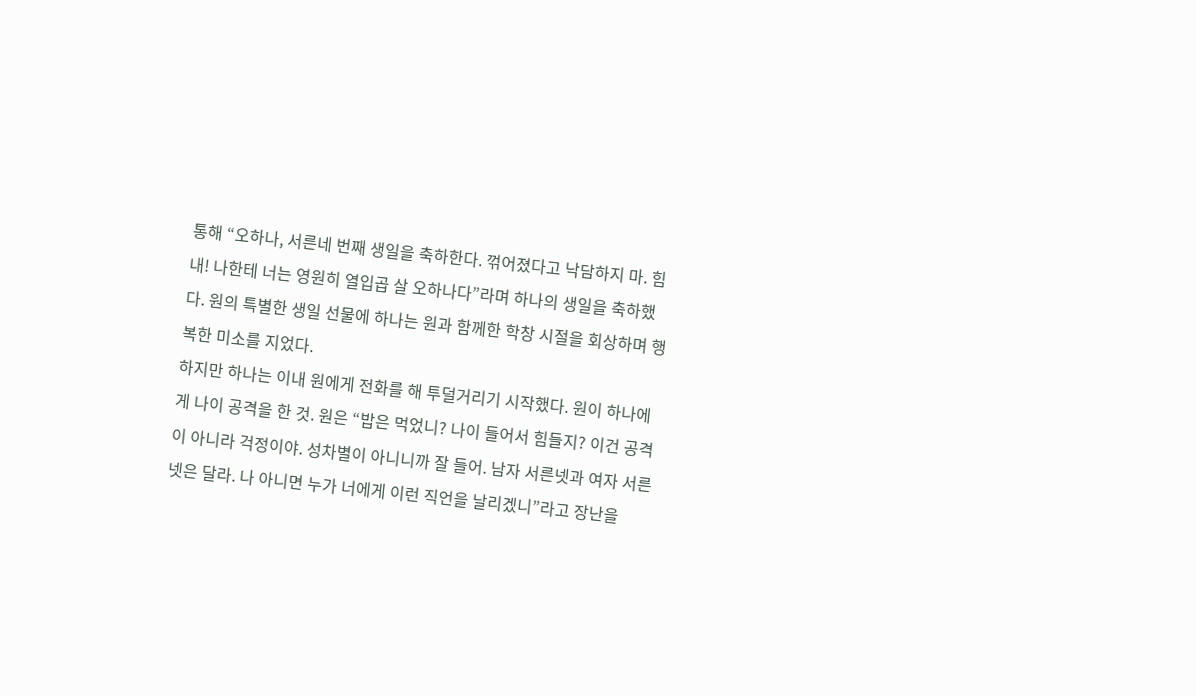통해 “오하나, 서른네 번째 생일을 축하한다. 꺾어졌다고 낙담하지 마. 힘내! 나한테 너는 영원히 열입곱 살 오하나다”라며 하나의 생일을 축하했다. 원의 특별한 생일 선물에 하나는 원과 함께한 학창 시절을 회상하며 행복한 미소를 지었다.
하지만 하나는 이내 원에게 전화를 해 투덜거리기 시작했다. 원이 하나에게 나이 공격을 한 것. 원은 “밥은 먹었니? 나이 들어서 힘들지? 이건 공격이 아니라 걱정이야. 성차별이 아니니까 잘 들어. 남자 서른넷과 여자 서른넷은 달라. 나 아니면 누가 너에게 이런 직언을 날리겠니”라고 장난을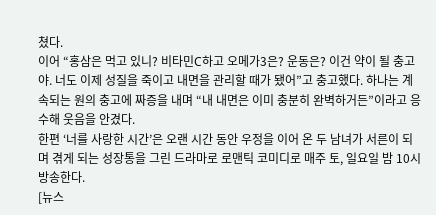쳤다.
이어 “홍삼은 먹고 있니? 비타민C하고 오메가3은? 운동은? 이건 약이 될 충고야. 너도 이제 성질을 죽이고 내면을 관리할 때가 됐어”고 충고했다. 하나는 계속되는 원의 충고에 짜증을 내며 “내 내면은 이미 충분히 완벽하거든”이라고 응수해 웃음을 안겼다.
한편 ‘너를 사랑한 시간’은 오랜 시간 동안 우정을 이어 온 두 남녀가 서른이 되며 겪게 되는 성장통을 그린 드라마로 로맨틱 코미디로 매주 토, 일요일 밤 10시 방송한다.
[뉴스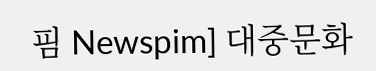핌 Newspim] 대중문화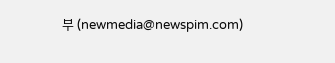부 (newmedia@newspim.com)